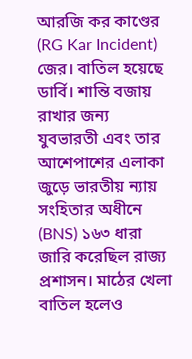আরজি কর কাণ্ডের (RG Kar Incident) জের। বাতিল হয়েছে ডার্বি। শান্তি বজায় রাখার জন্য যুবভারতী এবং তার আশেপাশের এলাকা জুড়ে ভারতীয় ন্যায় সংহিতার অধীনে (BNS) ১৬৩ ধারা জারি করেছিল রাজ্য প্রশাসন। মাঠের খেলা বাতিল হলেও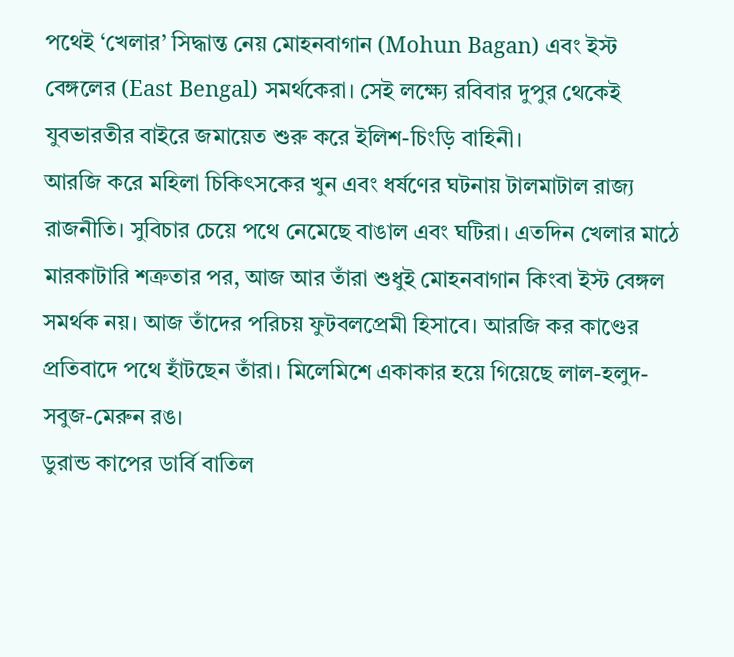পথেই ‘খেলার’ সিদ্ধান্ত নেয় মোহনবাগান (Mohun Bagan) এবং ইস্ট বেঙ্গলের (East Bengal) সমর্থকেরা। সেই লক্ষ্যে রবিবার দুপুর থেকেই যুবভারতীর বাইরে জমায়েত শুরু করে ইলিশ-চিংড়ি বাহিনী।
আরজি করে মহিলা চিকিৎসকের খুন এবং ধর্ষণের ঘটনায় টালমাটাল রাজ্য রাজনীতি। সুবিচার চেয়ে পথে নেমেছে বাঙাল এবং ঘটিরা। এতদিন খেলার মাঠে মারকাটারি শত্রুতার পর, আজ আর তাঁরা শুধুই মোহনবাগান কিংবা ইস্ট বেঙ্গল সমর্থক নয়। আজ তাঁদের পরিচয় ফুটবলপ্রেমী হিসাবে। আরজি কর কাণ্ডের প্রতিবাদে পথে হাঁটছেন তাঁরা। মিলেমিশে একাকার হয়ে গিয়েছে লাল-হলুদ-সবুজ-মেরুন রঙ।
ডুরান্ড কাপের ডার্বি বাতিল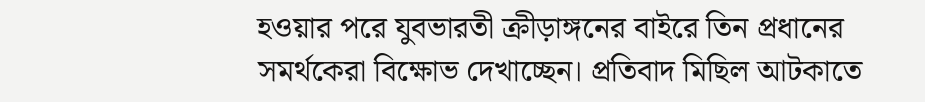হওয়ার পরে যুবভারতী ক্রীড়াঙ্গনের বাইরে তিন প্রধানের সমর্থকেরা বিক্ষোভ দেখাচ্ছেন। প্রতিবাদ মিছিল আটকাতে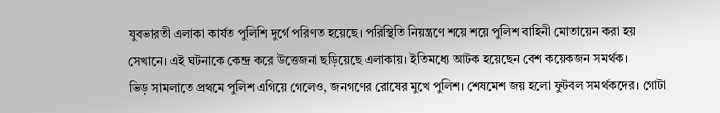যুবভারতী এলাকা কার্যত পুলিশি দুর্গে পরিণত হয়েছে। পরিস্থিতি নিয়ন্ত্রণে শয়ে শয়ে পুলিশ বাহিনী মোতায়েন করা হয় সেখানে। এই ঘটনাকে কেন্দ্র করে উত্তেজনা ছড়িয়েছে এলাকায়। ইতিমধ্যে আটক হয়েছেন বেশ কয়েকজন সমর্থক।
ভিড় সামলাতে প্রথমে পুলিশ এগিয়ে গেলেও, জনগণের রোষের মুখে পুলিশ। শেষমেশ জয় হলো ফুটবল সমর্থকদের। গোটা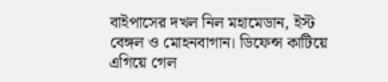বাইপাসের দখল নিল মহামেডান, ইস্ট বেঙ্গল ও মোহনবাগান। ডিফেন্স কাটিয়ে এগিয়ে গেল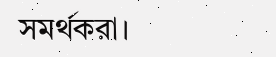সমর্থকরা।